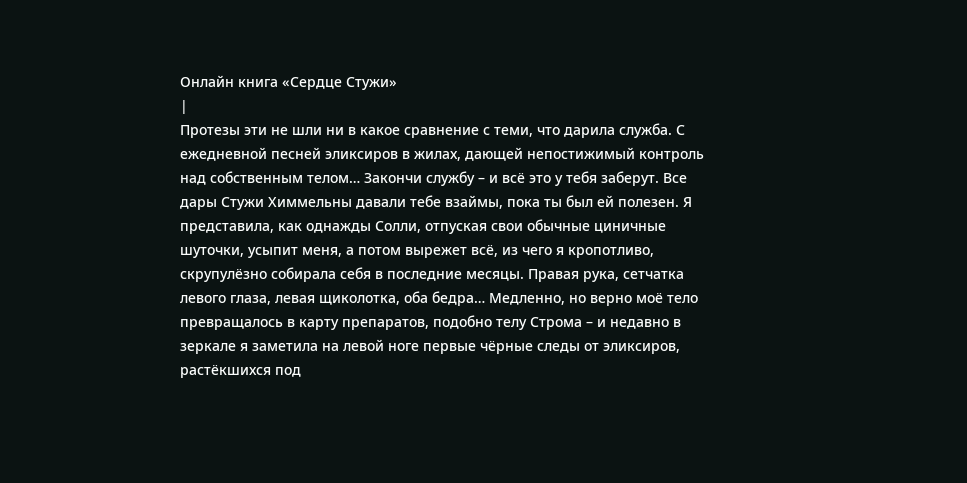Онлайн книга «Сердце Стужи»
|
Протезы эти не шли ни в какое сравнение с теми, что дарила служба. С ежедневной песней эликсиров в жилах, дающей непостижимый контроль над собственным телом… Закончи службу – и всё это у тебя заберут. Все дары Стужи Химмельны давали тебе взаймы, пока ты был ей полезен. Я представила, как однажды Солли, отпуская свои обычные циничные шуточки, усыпит меня, а потом вырежет всё, из чего я кропотливо, скрупулёзно собирала себя в последние месяцы. Правая рука, сетчатка левого глаза, левая щиколотка, оба бедра… Медленно, но верно моё тело превращалось в карту препаратов, подобно телу Строма – и недавно в зеркале я заметила на левой ноге первые чёрные следы от эликсиров, растёкшихся под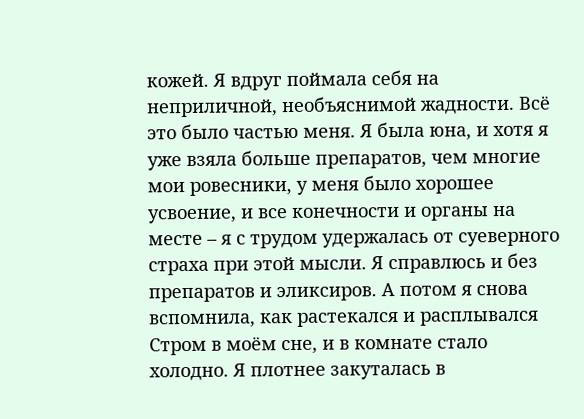кожей. Я вдруг поймала себя на неприличной, необъяснимой жадности. Всё это было частью меня. Я была юна, и хотя я уже взяла больше препаратов, чем многие мои ровесники, у меня было хорошее усвоение, и все конечности и органы на месте – я с трудом удержалась от суеверного страха при этой мысли. Я справлюсь и без препаратов и эликсиров. А потом я снова вспомнила, как растекался и расплывался Стром в моём сне, и в комнате стало холодно. Я плотнее закуталась в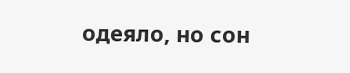одеяло, но сон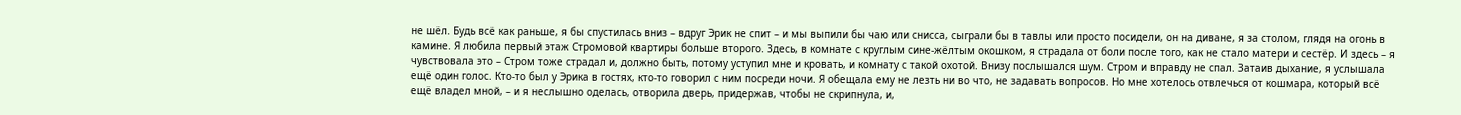не шёл. Будь всё как раньше, я бы спустилась вниз – вдруг Эрик не спит – и мы выпили бы чаю или снисса, сыграли бы в тавлы или просто посидели, он на диване, я за столом, глядя на огонь в камине. Я любила первый этаж Стромовой квартиры больше второго. Здесь, в комнате с круглым сине-жёлтым окошком, я страдала от боли после того, как не стало матери и сестёр. И здесь – я чувствовала это – Стром тоже страдал и, должно быть, потому уступил мне и кровать, и комнату с такой охотой. Внизу послышался шум. Стром и вправду не спал. Затаив дыхание, я услышала ещё один голос. Кто-то был у Эрика в гостях, кто-то говорил с ним посреди ночи. Я обещала ему не лезть ни во что, не задавать вопросов. Но мне хотелось отвлечься от кошмара, который всё ещё владел мной, – и я неслышно оделась, отворила дверь, придержав, чтобы не скрипнула, и,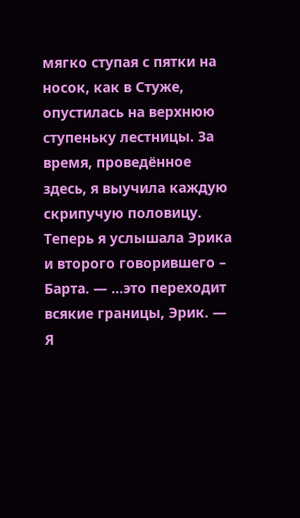мягко ступая с пятки на носок, как в Стуже, опустилась на верхнюю ступеньку лестницы. За время, проведённое здесь, я выучила каждую скрипучую половицу. Теперь я услышала Эрика и второго говорившего – Барта. — …это переходит всякие границы, Эрик. — Я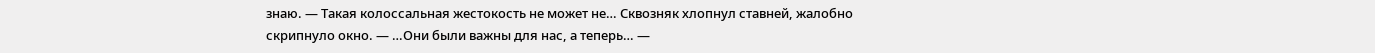знаю. — Такая колоссальная жестокость не может не… Сквозняк хлопнул ставней, жалобно скрипнуло окно. — …Они были важны для нас, а теперь… —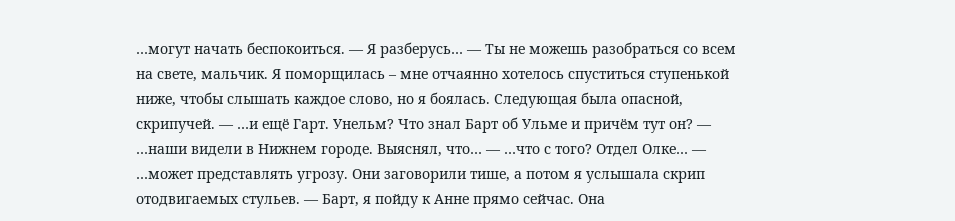…могут начать беспокоиться. — Я разберусь… — Ты не можешь разобраться со всем на свете, мальчик. Я поморщилась – мне отчаянно хотелось спуститься ступенькой ниже, чтобы слышать каждое слово, но я боялась. Следующая была опасной, скрипучей. — …и ещё Гарт. Унельм? Что знал Барт об Ульме и причём тут он? — …наши видели в Нижнем городе. Выяснял, что… — …что с того? Отдел Олке… — …может представлять угрозу. Они заговорили тише, а потом я услышала скрип отодвигаемых стульев. — Барт, я пойду к Анне прямо сейчас. Она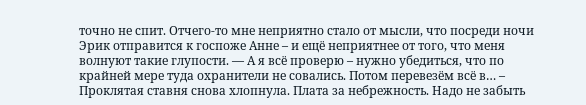точно не спит. Отчего-то мне неприятно стало от мысли, что посреди ночи Эрик отправится к госпоже Анне – и ещё неприятнее от того, что меня волнуют такие глупости. — А я всё проверю – нужно убедиться, что по крайней мере туда охранители не совались. Потом перевезём всё в… – Проклятая ставня снова хлопнула. Плата за небрежность. Надо не забыть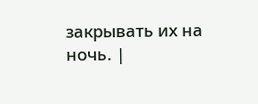закрывать их на ночь. |